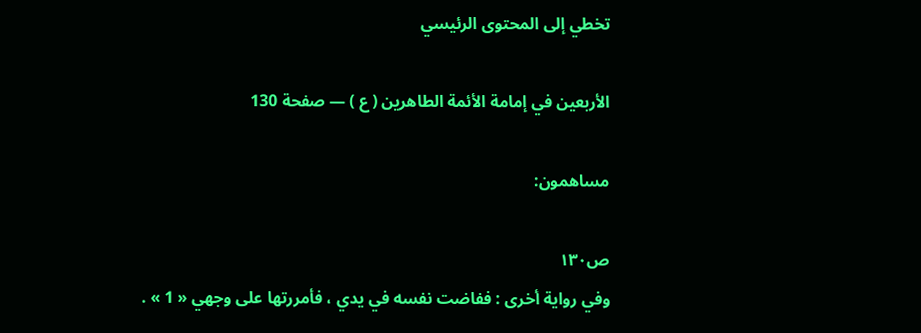تخطي إلى المحتوى الرئيسي

الأربعين في إمامة الأئمة الطاهرين ( ع ) — صفحة 130

مساهمون:

ص١٣٠
وفي رواية أخرى : ففاضت نفسه في يدي ، فأمررتها على وجهي « 1 » .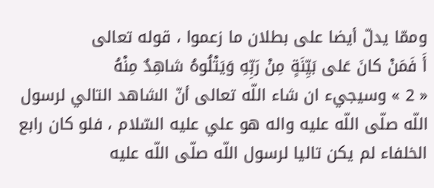وممّا يدلّ أيضا على بطلان ما زعموا ، قوله تعالى
أَ فَمَنْ كانَ عَلى بَيِّنَةٍ مِنْ رَبِّهِ وَيَتْلُوهُ شاهِدٌ مِنْهُ
« 2 » وسيجيء ان شاء اللّه تعالى أنّ الشاهد التالي لرسول اللّه صلّى اللّه عليه واله هو علي عليه السّلام ، فلو كان رابع الخلفاء لم يكن تاليا لرسول اللّه صلّى اللّه عليه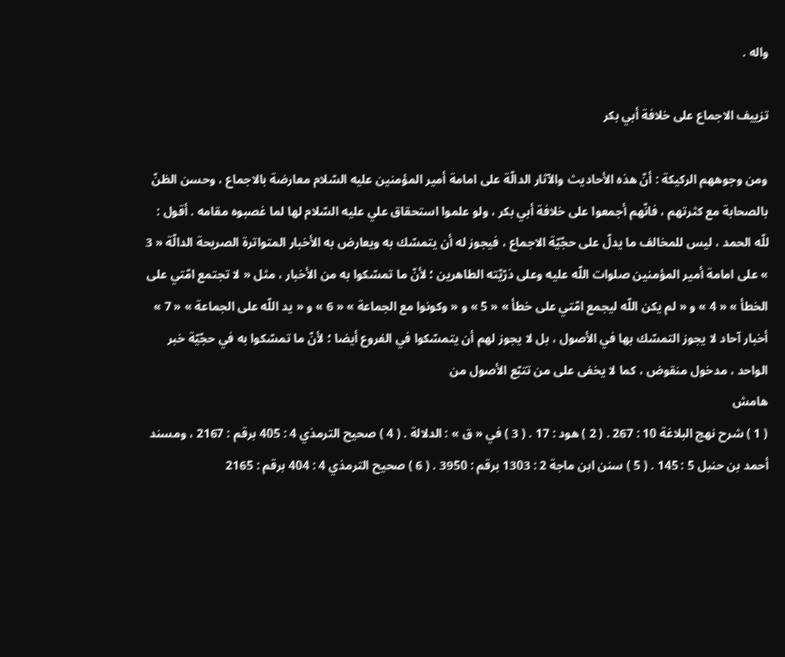واله .

تزييف الاجماع على خلافة أبي بكر

ومن وجوههم الركيكة : أنّ هذه الأحاديث والآثار الدالّة على امامة أمير المؤمنين عليه السّلام معارضة بالاجماع ، وحسن الظنّ بالصحابة مع كثرتهم ، فانّهم أجمعوا على خلافة أبي بكر ، ولو علموا استحقاق علي عليه السّلام لها لما غصبوه مقامه . أقول : للّه الحمد ، ليس للمخالف ما يدلّ على حجّيّة الاجماع ، فيجوز له أن يتمسّك به ويعارض به الأخبار المتواترة الصريحة الدالّة « 3 » على امامة أمير المؤمنين صلوات اللّه عليه وعلى ذرّيّته الطاهرين ؛ لأنّ ما تمسّكوا به من الأخبار ، مثل « لا تجتمع امّتي على الخطأ » « 4 » و « لم يكن اللّه ليجمع امّتي على خطأ » « 5 » و « وكونوا مع الجماعة » « 6 » و « يد اللّه على الجماعة » « 7 » أخبار آحاد لا يجوز التمسّك بها في الأصول ، بل لا يجوز لهم أن يتمسّكوا في الفروع أيضا ؛ لأنّ ما تمسّكوا به في حجّيّة خبر الواحد ، مدخول منقوض ، كما لا يخفى على من تتبّع الأصول من
هامش
( 1 ) شرح نهج البلاغة 10 : 267 . ( 2 ) هود : 17 . ( 3 ) في « ق » : الدلالة . ( 4 ) صحيح الترمذي 4 : 405 برقم : 2167 ، ومسند أحمد بن حنبل 5 : 145 . ( 5 ) سنن ابن ماجة 2 : 1303 برقم : 3950 . ( 6 ) صحيح الترمذي 4 : 404 برقم : 2165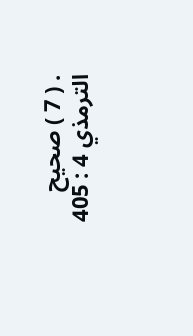. ( 7 ) صحيح الترمذي 4 : 405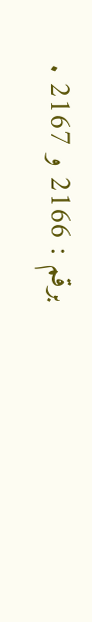برقم : 2166 و 2167 .